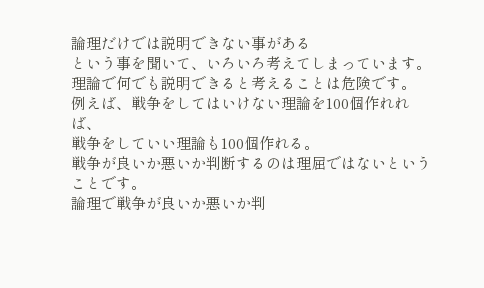論理だけでは説明できない事がある
という事を聞いて、いろいろ考えてしまっています。
理論で何でも説明できると考えることは危険です。
例えば、戦争をしてはいけない理論を100個作れれば、
戦争をしていい理論も100個作れる。
戦争が良いか悪いか判断するのは理屈ではないということです。
論理で戦争が良いか悪いか判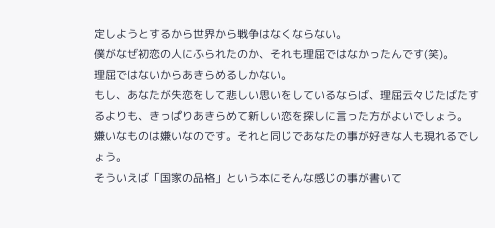定しようとするから世界から戦争はなくならない。
僕がなぜ初恋の人にふられたのか、それも理屈ではなかったんです(笑)。
理屈ではないからあきらめるしかない。
もし、あなたが失恋をして悲しい思いをしているならば、理屈云々じたばたするよりも、きっぱりあきらめて新しい恋を探しに言った方がよいでしょう。
嫌いなものは嫌いなのです。それと同じであなたの事が好きな人も現れるでしょう。
そういえば「国家の品格」という本にそんな感じの事が書いて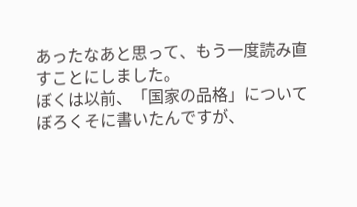あったなあと思って、もう一度読み直すことにしました。
ぼくは以前、「国家の品格」についてぼろくそに書いたんですが、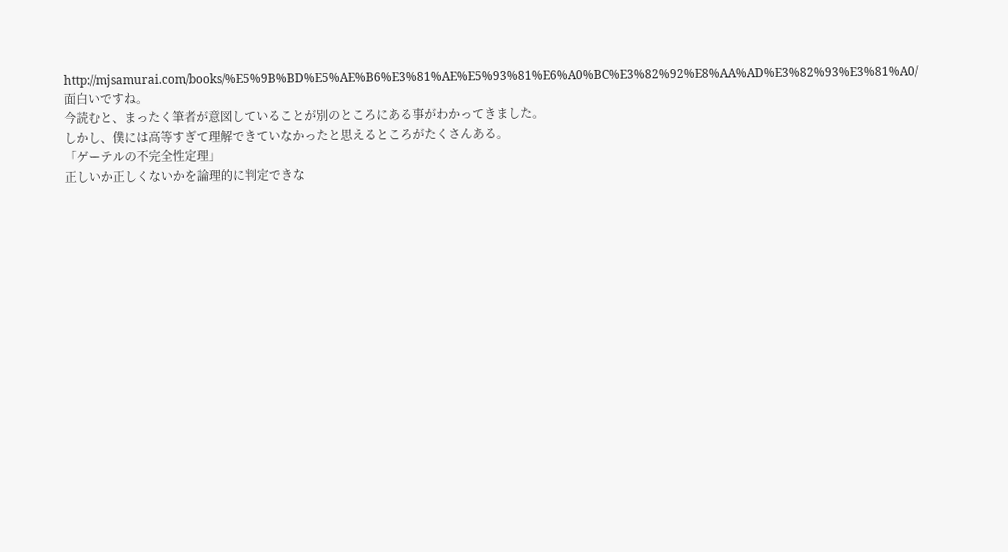http://mjsamurai.com/books/%E5%9B%BD%E5%AE%B6%E3%81%AE%E5%93%81%E6%A0%BC%E3%82%92%E8%AA%AD%E3%82%93%E3%81%A0/
面白いですね。
今読むと、まったく筆者が意図していることが別のところにある事がわかってきました。
しかし、僕には高等すぎて理解できていなかったと思えるところがたくさんある。
「ゲーテルの不完全性定理」
正しいか正しくないかを論理的に判定できな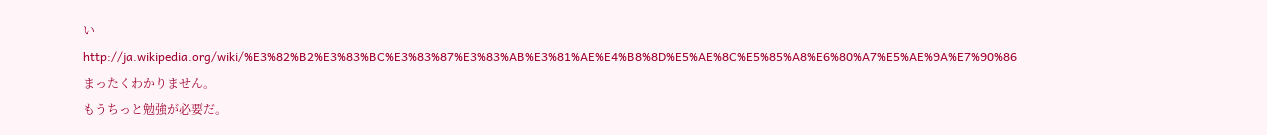い
http://ja.wikipedia.org/wiki/%E3%82%B2%E3%83%BC%E3%83%87%E3%83%AB%E3%81%AE%E4%B8%8D%E5%AE%8C%E5%85%A8%E6%80%A7%E5%AE%9A%E7%90%86
まったくわかりません。
もうちっと勉強が必要だ。